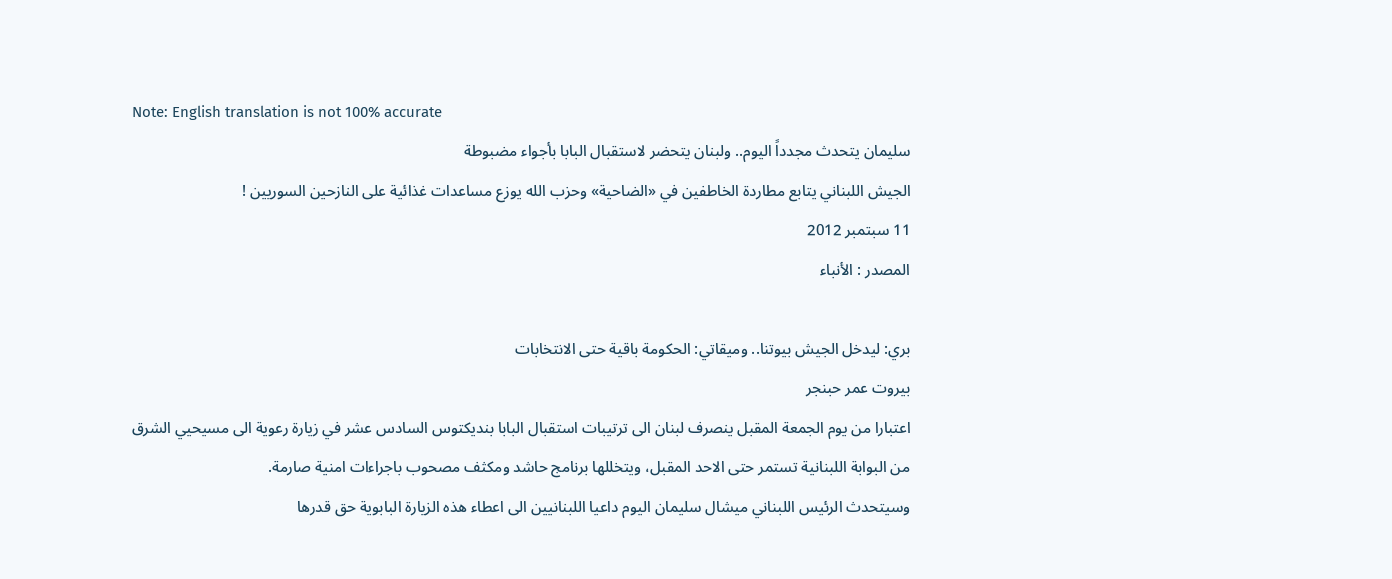Note: English translation is not 100% accurate
سليمان يتحدث مجدداً اليوم.. ولبنان يتحضر لاستقبال البابا بأجواء مضبوطة
الجيش اللبناني يتابع مطاردة الخاطفين في «الضاحية» وحزب الله يوزع مساعدات غذائية على النازحين السوريين !
11 سبتمبر 2012
المصدر : الأنباء

بري: ليدخل الجيش بيوتنا.. وميقاتي: الحكومة باقية حتى الانتخابات
بيروت عمر حبنجر
اعتبارا من يوم الجمعة المقبل ينصرف لبنان الى ترتيبات استقبال البابا بنديكتوس السادس عشر في زيارة رعوية الى مسيحيي الشرق من البوابة اللبنانية تستمر حتى الاحد المقبل، ويتخللها برنامج حاشد ومكثف مصحوب باجراءات امنية صارمة.
وسيتحدث الرئيس اللبناني ميشال سليمان اليوم داعيا اللبنانيين الى اعطاء هذه الزيارة البابوية حق قدرها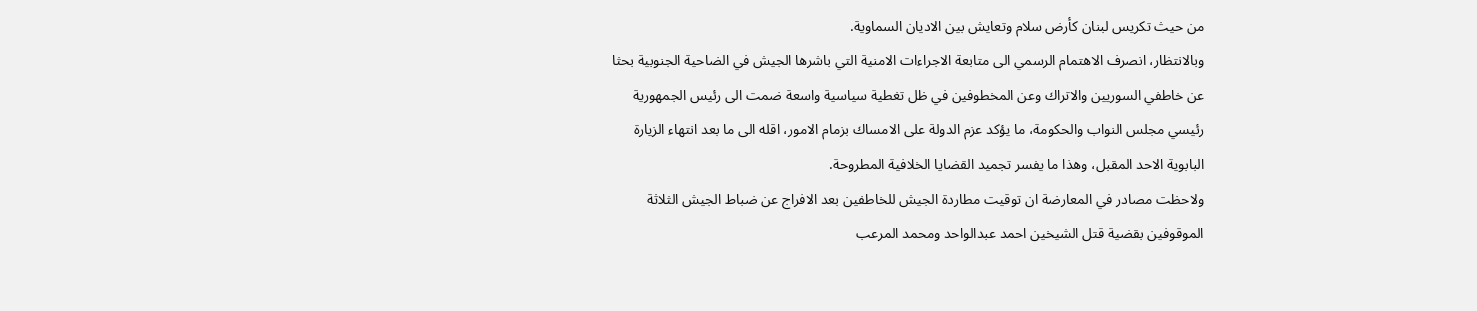من حيث تكريس لبنان كأرض سلام وتعايش بين الاديان السماوية.
وبالانتظار، انصرف الاهتمام الرسمي الى متابعة الاجراءات الامنية التي باشرها الجيش في الضاحية الجنوبية بحثا عن خاطفي السوريين والاتراك وعن المخطوفين في ظل تغطية سياسية واسعة ضمت الى رئيس الجمهورية رئيسي مجلس النواب والحكومة، ما يؤكد عزم الدولة على الامساك بزمام الامور، اقله الى ما بعد انتهاء الزيارة البابوية الاحد المقبل، وهذا ما يفسر تجميد القضايا الخلافية المطروحة.
ولاحظت مصادر في المعارضة ان توقيت مطاردة الجيش للخاطفين بعد الافراج عن ضباط الجيش الثلاثة الموقوفين بقضية قتل الشيخين احمد عبدالواحد ومحمد المرعب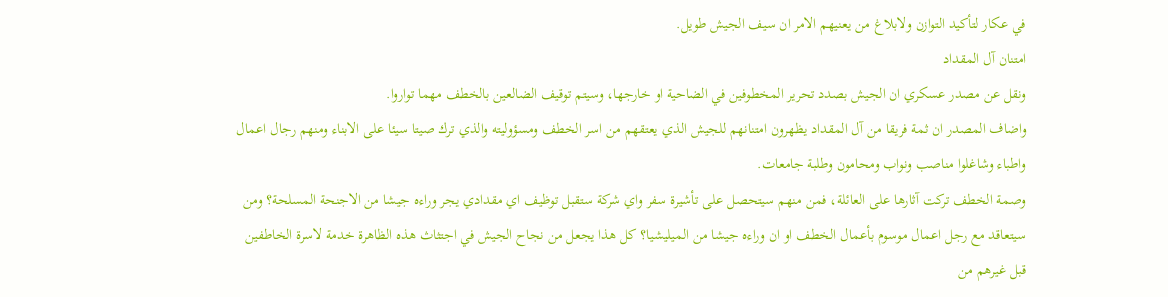في عكار لتأكيد التوازن ولابلاغ من يعنيهم الامر ان سيف الجيش طويل.
امتنان آل المقداد
ونقل عن مصدر عسكري ان الجيش بصدد تحرير المخطوفين في الضاحية او خارجها، وسيتم توقيف الضالعين بالخطف مهما تواروا.
واضاف المصدر ان ثمة فريقا من آل المقداد يظهرون امتنانهم للجيش الذي يعتقهم من اسر الخطف ومسؤوليته والذي ترك صيتا سيئا على الابناء ومنهم رجال اعمال واطباء وشاغلوا مناصب ونواب ومحامون وطلبة جامعات.
وصمة الخطف تركت آثارها على العائلة، فمن منهم سيتحصل على تأشيرة سفر واي شركة ستقبل توظيف اي مقدادي يجر وراءه جيشا من الاجنحة المسلحة؟ ومن سيتعاقد مع رجل اعمال موسوم بأعمال الخطف او ان وراءه جيشا من الميليشيا؟ كل هذا يجعل من نجاح الجيش في اجتثاث هذه الظاهرة خدمة لاسرة الخاطفين قبل غيرهم من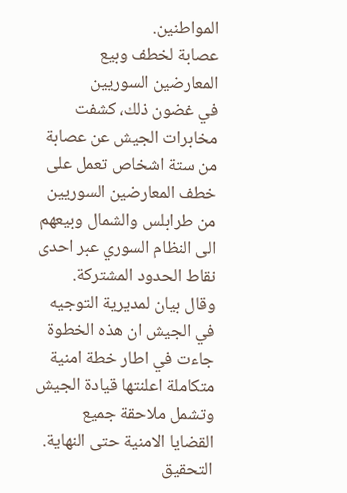المواطنين.
عصابة لخطف وبيع المعارضين السوريين
في غضون ذلك، كشفت مخابرات الجيش عن عصابة من ستة اشخاص تعمل على خطف المعارضين السوريين من طرابلس والشمال وبيعهم الى النظام السوري عبر احدى نقاط الحدود المشتركة.
وقال بيان لمديرية التوجيه في الجيش ان هذه الخطوة جاءت في اطار خطة امنية متكاملة اعلنتها قيادة الجيش وتشمل ملاحقة جميع القضايا الامنية حتى النهاية.
التحقيق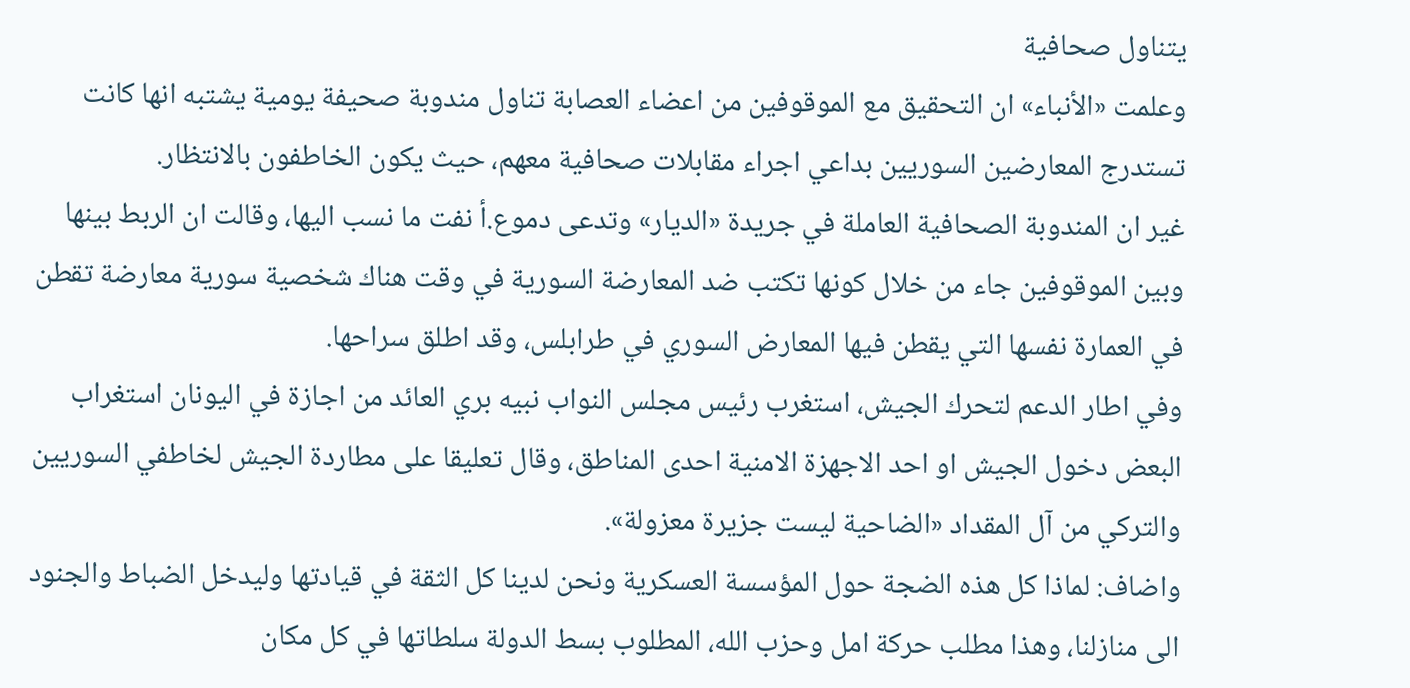يتناول صحافية
وعلمت «الأنباء» ان التحقيق مع الموقوفين من اعضاء العصابة تناول مندوبة صحيفة يومية يشتبه انها كانت تستدرج المعارضين السوريين بداعي اجراء مقابلات صحافية معهم، حيث يكون الخاطفون بالانتظار.
غير ان المندوبة الصحافية العاملة في جريدة «الديار» وتدعى دموع.أ نفت ما نسب اليها، وقالت ان الربط بينها وبين الموقوفين جاء من خلال كونها تكتب ضد المعارضة السورية في وقت هناك شخصية سورية معارضة تقطن في العمارة نفسها التي يقطن فيها المعارض السوري في طرابلس، وقد اطلق سراحها.
وفي اطار الدعم لتحرك الجيش، استغرب رئيس مجلس النواب نبيه بري العائد من اجازة في اليونان استغراب البعض دخول الجيش او احد الاجهزة الامنية احدى المناطق، وقال تعليقا على مطاردة الجيش لخاطفي السوريين والتركي من آل المقداد «الضاحية ليست جزيرة معزولة».
واضاف: لماذا كل هذه الضجة حول المؤسسة العسكرية ونحن لدينا كل الثقة في قيادتها وليدخل الضباط والجنود الى منازلنا، وهذا مطلب حركة امل وحزب الله، المطلوب بسط الدولة سلطاتها في كل مكان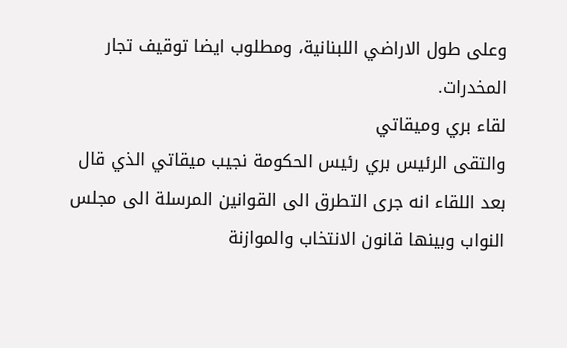وعلى طول الاراضي اللبنانية، ومطلوب ايضا توقيف تجار المخدرات.
لقاء بري وميقاتي
والتقى الرئيس بري رئيس الحكومة نجيب ميقاتي الذي قال بعد اللقاء انه جرى التطرق الى القوانين المرسلة الى مجلس النواب وبينها قانون الانتخاب والموازنة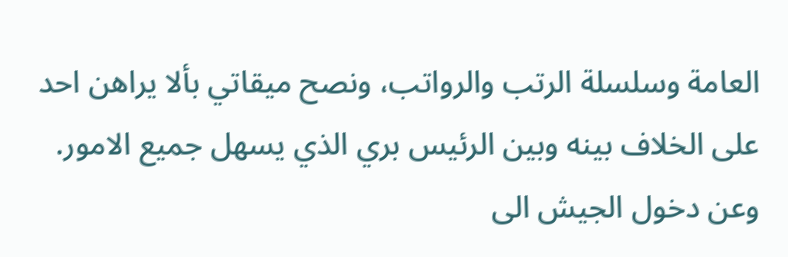العامة وسلسلة الرتب والرواتب، ونصح ميقاتي بألا يراهن احد على الخلاف بينه وبين الرئيس بري الذي يسهل جميع الامور.
وعن دخول الجيش الى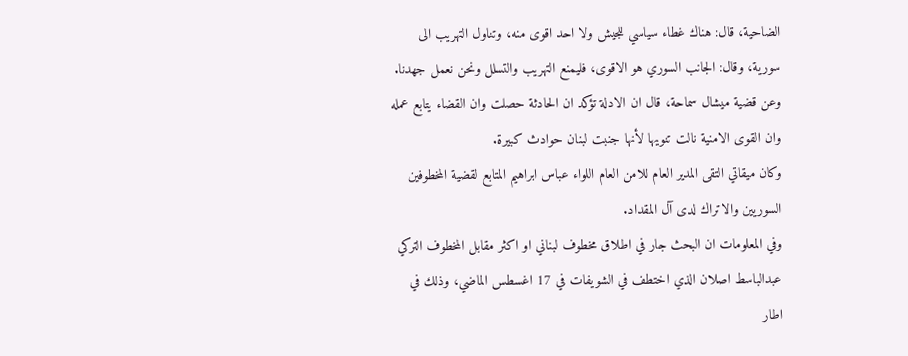الضاحية، قال: هناك غطاء سياسي للجيش ولا احد اقوى منه، وتناول التهريب الى سورية، وقال: الجانب السوري هو الاقوى، فليمنع التهريب والتسلل ونحن نعمل جهدنا.
وعن قضية ميشال سماحة، قال ان الادلة تؤكد ان الحادثة حصلت وان القضاء يتابع عمله وان القوى الامنية نالت تنويها لأنها جنبت لبنان حوادث كبيرة.
وكان ميقاتي التقى المدير العام للامن العام اللواء عباس ابراهيم المتابع لقضية المخطوفين السوريين والاتراك لدى آل المقداد.
وفي المعلومات ان البحث جار في اطلاق مخطوف لبناني او اكثر مقابل المخطوف التركي عبدالباسط اصلان الذي اختطف في الشويفات في 17 اغسطس الماضي، وذلك في اطار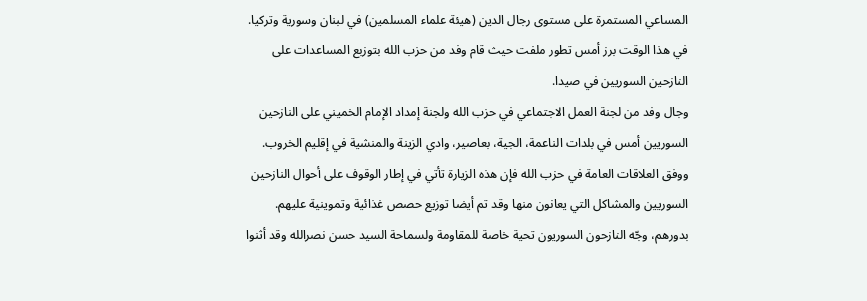المساعي المستمرة على مستوى رجال الدين (هيئة علماء المسلمين) في لبنان وسورية وتركيا. في هذا الوقت برز أمس تطور ملفت حيث قام وفد من حزب الله بتوزبع المساعدات على النازحين السوريين في صيدا.
وجال وفد من لجنة العمل الاجتماعي في حزب الله ولجنة إمداد الإمام الخميني على النازحين السوريين أمس في بلدات الناعمة، الجية، بعاصير، وادي الزينة والمنشية في إقليم الخروب. ووفق العلاقات العامة في حزب الله فإن هذه الزيارة تأتي في إطار الوقوف على أحوال النازحين السوريين والمشاكل التي يعانون منها وقد تم أيضا توزيع حصص غذائية وتموينية عليهم.
بدورهم، وجّه النازحون السوريون تحية خاصة للمقاومة ولسماحة السيد حسن نصرالله وقد أثنوا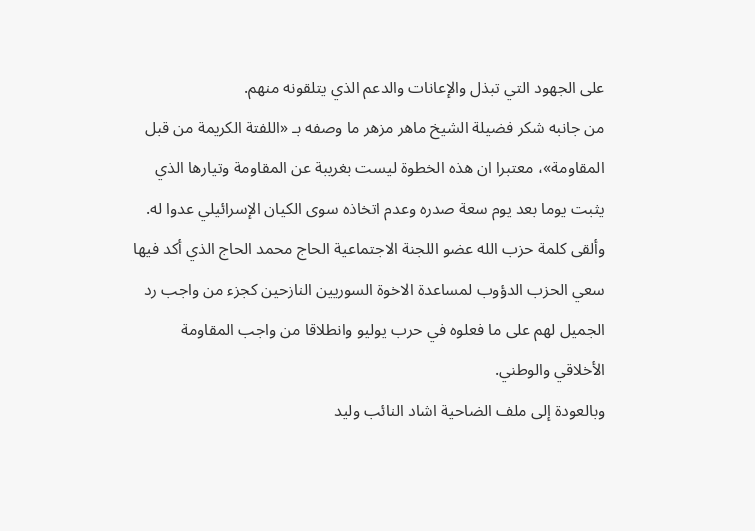على الجهود التي تبذل والإعانات والدعم الذي يتلقونه منهم.
من جانبه شكر فضيلة الشيخ ماهر مزهر ما وصفه بـ «اللفتة الكريمة من قبل المقاومة»، معتبرا ان هذه الخطوة ليست بغريبة عن المقاومة وتيارها الذي يثبت يوما بعد يوم سعة صدره وعدم اتخاذه سوى الكيان الإسرائيلي عدوا له.
وألقى كلمة حزب الله عضو اللجنة الاجتماعية الحاج محمد الحاج الذي أكد فيها سعي الحزب الدؤوب لمساعدة الاخوة السوريين النازحين كجزء من واجب رد الجميل لهم على ما فعلوه في حرب يوليو وانطلاقا من واجب المقاومة الأخلاقي والوطني.
وبالعودة إلى ملف الضاحية اشاد النائب وليد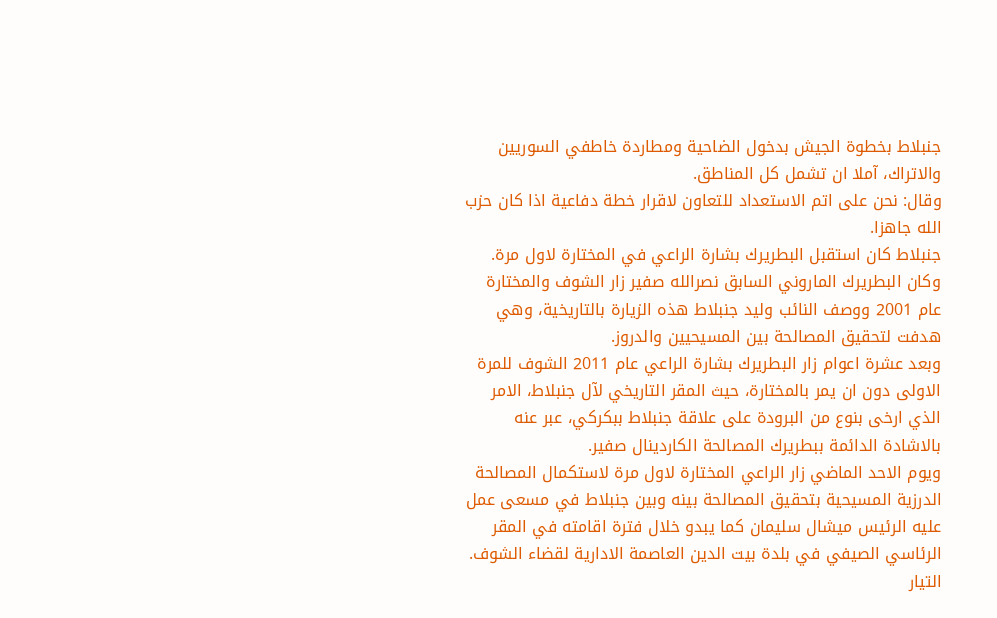جنبلاط بخطوة الجيش بدخول الضاحية ومطاردة خاطفي السوريين والاتراك، آملا ان تشمل كل المناطق.
وقال: نحن على اتم الاستعداد للتعاون لاقرار خطة دفاعية اذا كان حزب الله جاهزا.
جنبلاط كان استقبل البطريرك بشارة الراعي في المختارة لاول مرة.
وكان البطريرك الماروني السابق نصرالله صفير زار الشوف والمختارة عام 2001 ووصف النائب وليد جنبلاط هذه الزيارة بالتاريخية، وهي هدفت لتحقيق المصالحة بين المسيحيين والدروز.
وبعد عشرة اعوام زار البطريرك بشارة الراعي عام 2011 الشوف للمرة الاولى دون ان يمر بالمختارة، حيث المقر التاريخي لآل جنبلاط، الامر الذي ارخى بنوع من البرودة على علاقة جنبلاط ببكركي، عبر عنه بالاشادة الدائمة ببطريرك المصالحة الكاردينال صفير.
ويوم الاحد الماضي زار الراعي المختارة لاول مرة لاستكمال المصالحة الدرزية المسيحية بتحقيق المصالحة بينه وبين جنبلاط في مسعى عمل عليه الرئيس ميشال سليمان كما يبدو خلال فترة اقامته في المقر الرئاسي الصيفي في بلدة بيت الدين العاصمة الادارية لقضاء الشوف.
التيار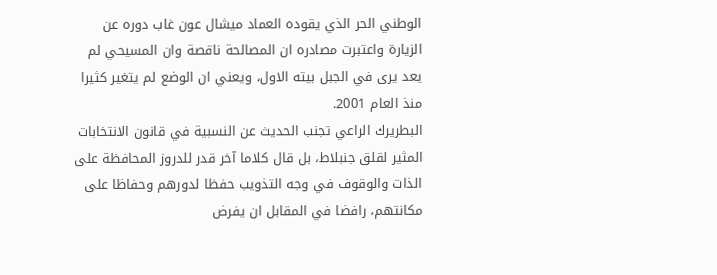الوطني الحر الذي يقوده العماد ميشال عون غاب دوره عن الزيارة واعتبرت مصادره ان المصالحة ناقصة وان المسيحي لم يعد يرى في الجبل بيته الاول، ويعني ان الوضع لم يتغير كثيرا منذ العام 2001.
البطريرك الراعي تجنب الحديث عن النسبية في قانون الانتخابات المثير لقلق جنبلاط، بل قال كلاما آخر قدر للدروز المحافظة على الذات والوقوف في وجه التذويب حفظا لدورهم وحفاظا على مكانتهم، رافضا في المقابل ان يفرض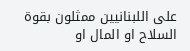على اللبنانيين ممثلون بقوة السلاح او المال او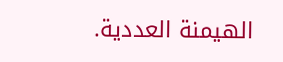الهيمنة العددية.